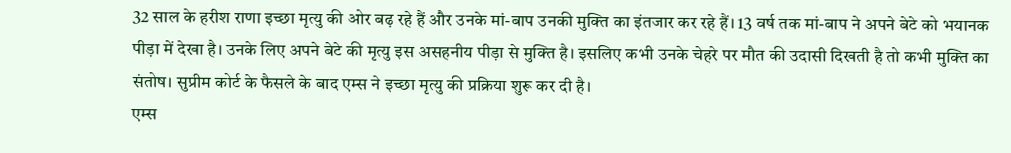32 साल के हरीश राणा इच्छा मृत्यु की ओर बढ़ रहे हैं और उनके मां-बाप उनकी मुक्ति का इंतजार कर रहे हैं। 13 वर्ष तक मां-बाप ने अपने बेटे को भयानक पीड़ा में देखा है। उनके लिए अपने बेटे की मृत्यु इस असहनीय पीड़ा से मुक्ति है। इसलिए कभी उनके चेहरे पर मौत की उदासी दिखती है तो कभी मुक्ति का संतोष। सुप्रीम कोर्ट के फैसले के बाद एम्स ने इच्छा मृत्यु की प्रक्रिया शुरू कर दी है।
एम्स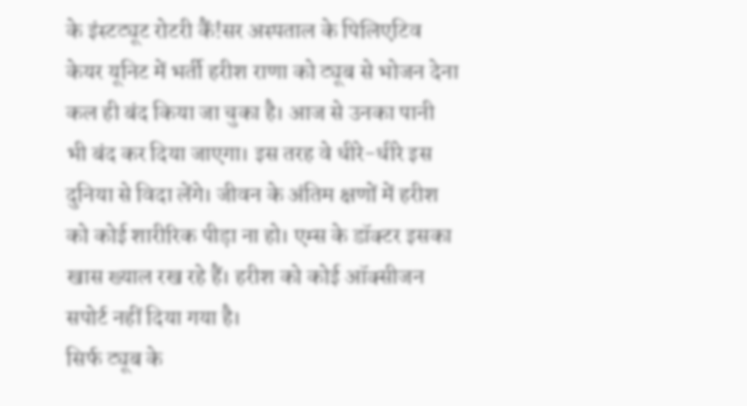के इंस्टट्यूट रोटरी कैं!सर अस्पताल के पिलिएटिव केयर यूनिट में भर्ती हरीश राणा को ट्यूब से भोजन देना कल ही बंद किया जा चुका है। आज से उनका पानी भी बंद कर दिया जाएगा। इस तरह वे धीरे-धीरे इस दुनिया से विदा लेंगे। जीवन के अंतिम क्षणों में हरीश को कोई शारीरिक पीड़ा ना हो। एम्स के डॉक्टर इसका खास ख्याल रख रहे हैं। हरीश को कोई ऑक्सीजन सपोर्ट नहीं दिया गया है।
सिर्फ ट्यूब के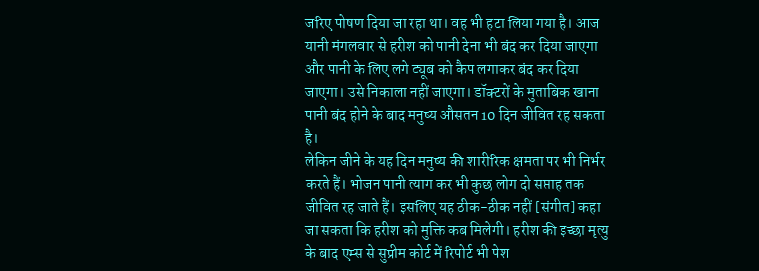जरिए पोषण दिया जा रहा था। वह भी हटा लिया गया है। आज यानी मंगलवार से हरीश को पानी देना भी बंद कर दिया जाएगा और पानी के लिए लगे ट्यूब को कैप लगाकर बंद कर दिया जाएगा। उसे निकाला नहीं जाएगा। डॉक्टरों के मुताबिक खाना पानी बंद होने के बाद मनुष्य औसतन 10 दिन जीवित रह सकता है।
लेकिन जीने के यह दिन मनुष्य की शारीरिक क्षमता पर भी निर्भर करते हैं। भोजन पानी त्याग कर भी कुछ लोग दो सप्ताह तक जीवित रह जाते हैं। इसलिए यह ठीक-ठीक नहीं [संगीत] कहा जा सकता कि हरीश को मुक्ति कब मिलेगी। हरीश की इच्छा मृत्यु के बाद एम्स से सुप्रीम कोर्ट में रिपोर्ट भी पेश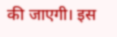की जाएगी। इस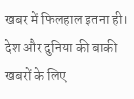खबर में फिलहाल इतना ही। देश और दुनिया की बाकी खबरों के लिए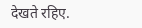देखते रहिए.